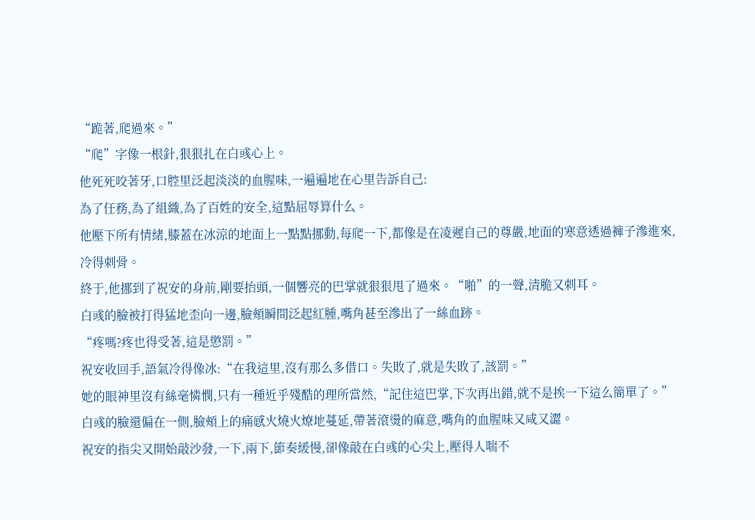“跪著,爬過來。”
“爬”字像一根針,狠狠扎在白彧心上。
他死死咬著牙,口腔里泛起淡淡的血腥味,一遍遍地在心里告訴自己:
為了任務,為了組織,為了百姓的安全,這點屈辱算什么。
他壓下所有情緒,膝蓋在冰涼的地面上一點點挪動,每爬一下,都像是在凌遲自己的尊嚴,地面的寒意透過褲子滲進來,冷得刺骨。
終于,他挪到了祝安的身前,剛要抬頭,一個響亮的巴掌就狠狠甩了過來。“啪”的一聲,清脆又刺耳。
白彧的臉被打得猛地歪向一邊,臉頰瞬間泛起紅腫,嘴角甚至滲出了一絲血跡。
“疼嗎?疼也得受著,這是懲罰。”
祝安收回手,語氣冷得像冰:“在我這里,沒有那么多借口。失敗了,就是失敗了,該罰。”
她的眼神里沒有絲毫憐憫,只有一種近乎殘酷的理所當然,“記住這巴掌,下次再出錯,就不是挨一下這么簡單了。”
白彧的臉還偏在一側,臉頰上的痛感火燒火燎地蔓延,帶著滾燙的麻意,嘴角的血腥味又咸又澀。
祝安的指尖又開始敲沙發,一下,兩下,節奏緩慢,卻像敲在白彧的心尖上,壓得人喘不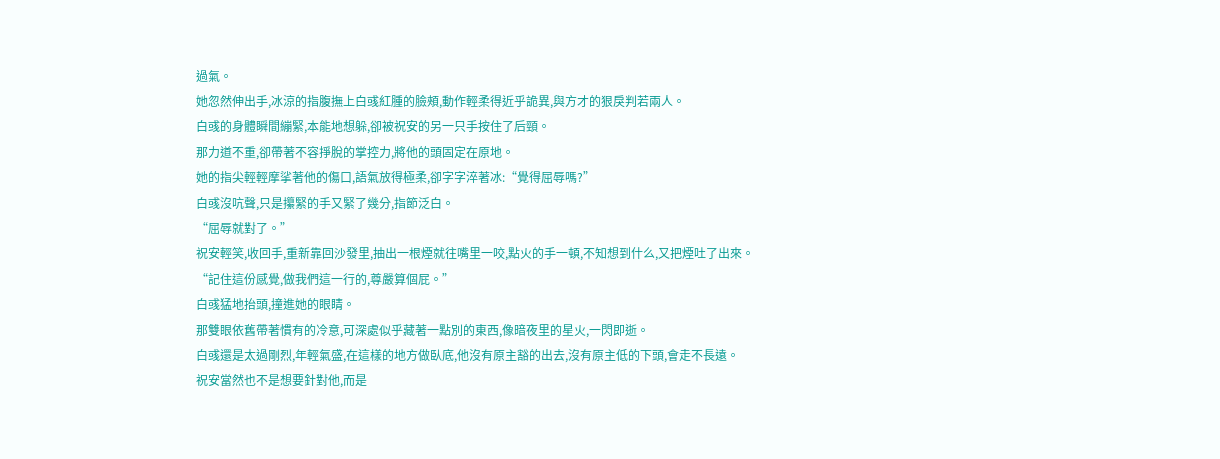過氣。
她忽然伸出手,冰涼的指腹撫上白彧紅腫的臉頰,動作輕柔得近乎詭異,與方才的狠戾判若兩人。
白彧的身體瞬間繃緊,本能地想躲,卻被祝安的另一只手按住了后頸。
那力道不重,卻帶著不容掙脫的掌控力,將他的頭固定在原地。
她的指尖輕輕摩挲著他的傷口,語氣放得極柔,卻字字淬著冰:“覺得屈辱嗎?”
白彧沒吭聲,只是攥緊的手又緊了幾分,指節泛白。
“屈辱就對了。”
祝安輕笑,收回手,重新靠回沙發里,抽出一根煙就往嘴里一咬,點火的手一頓,不知想到什么,又把煙吐了出來。
“記住這份感覺,做我們這一行的,尊嚴算個屁。”
白彧猛地抬頭,撞進她的眼睛。
那雙眼依舊帶著慣有的冷意,可深處似乎藏著一點別的東西,像暗夜里的星火,一閃即逝。
白彧還是太過剛烈,年輕氣盛,在這樣的地方做臥底,他沒有原主豁的出去,沒有原主低的下頭,會走不長遠。
祝安當然也不是想要針對他,而是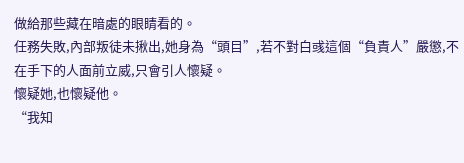做給那些藏在暗處的眼睛看的。
任務失敗,內部叛徒未揪出,她身為“頭目”,若不對白彧這個“負責人”嚴懲,不在手下的人面前立威,只會引人懷疑。
懷疑她,也懷疑他。
“我知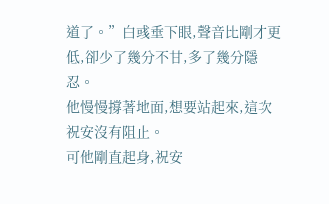道了。”白彧垂下眼,聲音比剛才更低,卻少了幾分不甘,多了幾分隱忍。
他慢慢撐著地面,想要站起來,這次祝安沒有阻止。
可他剛直起身,祝安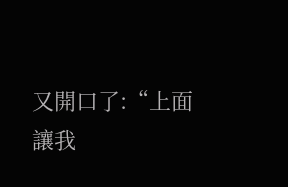又開口了:“上面讓我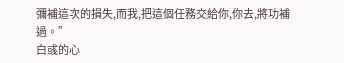彌補這次的損失,而我,把這個任務交給你,你去,將功補過。”
白彧的心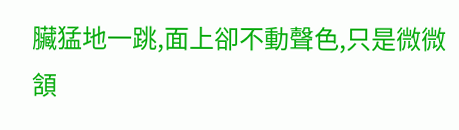臟猛地一跳,面上卻不動聲色,只是微微頷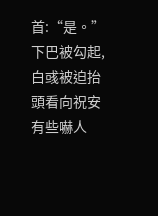首:“是。”
下巴被勾起,白彧被迫抬頭看向祝安有些嚇人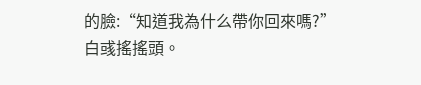的臉:“知道我為什么帶你回來嗎?”
白彧搖搖頭。